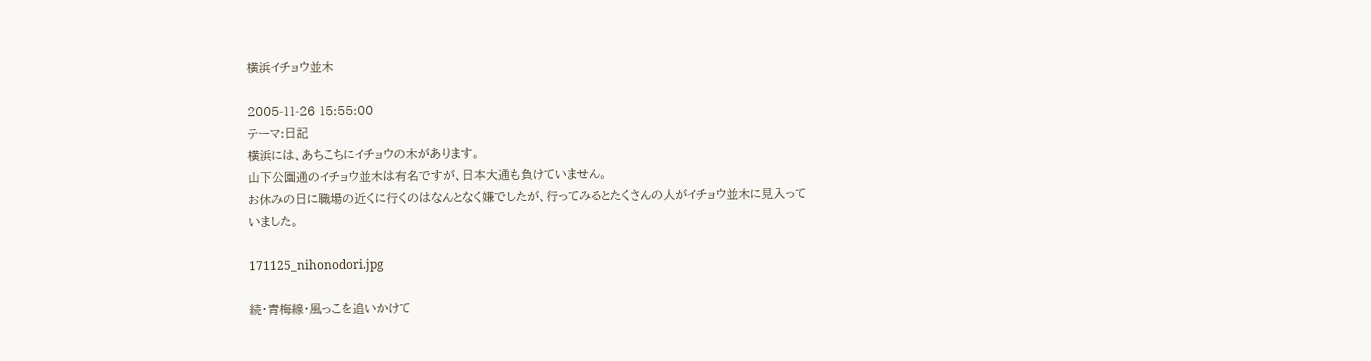横浜イチョウ並木

2005-11-26 15:55:00
テーマ:日記
横浜には、あちこちにイチョウの木があります。
山下公園通のイチョウ並木は有名ですが、日本大通も負けていません。
お休みの日に職場の近くに行くのはなんとなく嫌でしたが、行ってみるとたくさんの人がイチョウ並木に見入っていました。

171125_nihonodori.jpg

続・青梅線・風っこを追いかけて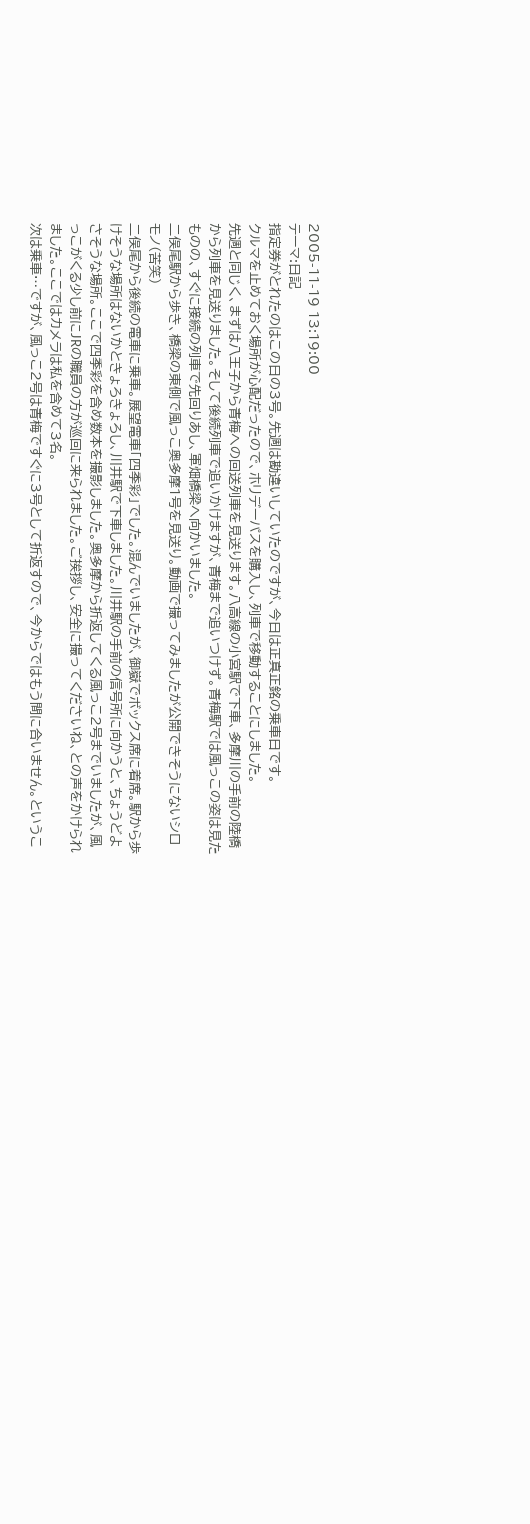2005-11-19 13:19:00
テーマ:日記
指定券がとれたのはこの日の3号。先週は勘違いしていたのですが、今日は正真正銘の乗車日です。
クルマを止めておく場所が心配だったので、ホリデーパスを購入し、列車で移動することにしました。
先週と同じく、まずは八王子から青梅への回送列車を見送ります。八高線の小宮駅で下車、多摩川の手前の陸橋から列車を見送りました。そして後続列車で追いかけますが、青梅まで追いつけず。青梅駅では風っこの姿は見たものの、すぐに接続の列車で先回りあし、軍畑橋梁へ向かいました。
二俣尾駅から歩き、橋梁の東側で風っこ奥多摩1号を見送り。動画で撮ってみましたが公開できそうにないシロモノ(苦笑)
二俣尾から後続の電車に乗車。展望電車「四季彩」でした。混んでいましたが、御嶽でボックス席に着席。駅から歩けそうな場所はないかときょろきょろし、川井駅で下車しました。川井駅の手前の信号所に向かうと、ちょうどよさそうな場所。ここで四季彩を含め数本を撮影しました。奥多摩から折返してくる風っこ2号までいましたが、風っこがくる少し前にJRの職員の方が巡回に来られました。ご挨拶し、安全に撮ってくださいね、との声をかけられました。ここではカメラは私を含めて3名。
次は乗車…ですが、風っこ2号は青梅ですぐに3号として折返すので、今からではもう間に合いません。というこ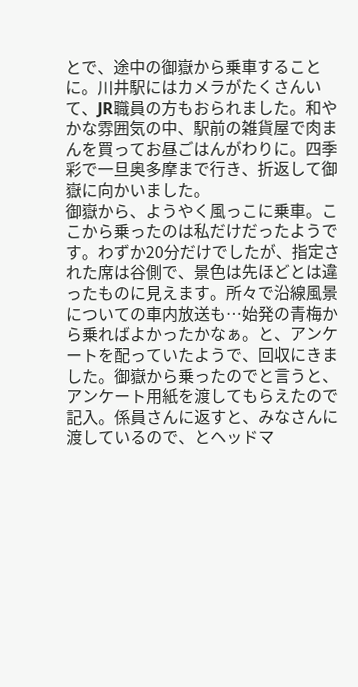とで、途中の御嶽から乗車することに。川井駅にはカメラがたくさんいて、JR職員の方もおられました。和やかな雰囲気の中、駅前の雑貨屋で肉まんを買ってお昼ごはんがわりに。四季彩で一旦奥多摩まで行き、折返して御嶽に向かいました。
御嶽から、ようやく風っこに乗車。ここから乗ったのは私だけだったようです。わずか20分だけでしたが、指定された席は谷側で、景色は先ほどとは違ったものに見えます。所々で沿線風景についての車内放送も…始発の青梅から乗ればよかったかなぁ。と、アンケートを配っていたようで、回収にきました。御嶽から乗ったのでと言うと、アンケート用紙を渡してもらえたので記入。係員さんに返すと、みなさんに渡しているので、とヘッドマ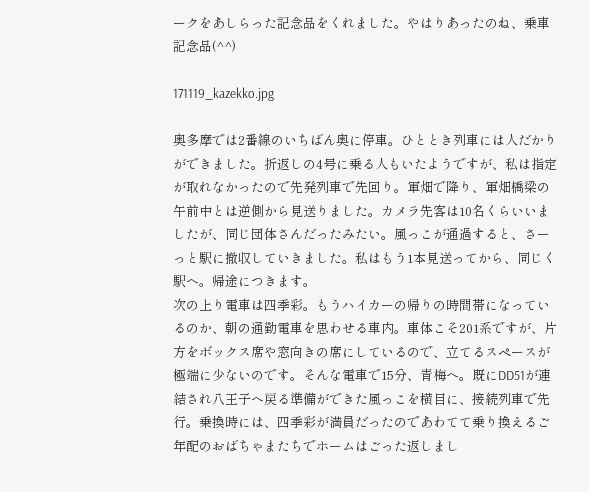ークをあしらった記念品をくれました。やはりあったのね、乗車記念品(^^)

171119_kazekko.jpg

奥多摩では2番線のいちばん奥に停車。ひととき列車には人だかりができました。折返しの4号に乗る人もいたようですが、私は指定が取れなかったので先発列車で先回り。軍畑で降り、軍畑橋梁の午前中とは逆側から見送りました。カメラ先客は10名くらいいましたが、同じ団体さんだったみたい。風っこが通過すると、さーっと駅に撤収していきました。私はもう1本見送ってから、同じく駅へ。帰途につきます。
次の上り電車は四季彩。もうハイカーの帰りの時間帯になっているのか、朝の通勤電車を思わせる車内。車体こそ201系ですが、片方をボックス席や窓向きの席にしているので、立てるスペースが極端に少ないのです。そんな電車で15分、青梅へ。既にDD51が連結され八王子へ戻る準備ができた風っこを横目に、接続列車で先行。乗換時には、四季彩が満員だったのであわてて乗り換えるご年配のおばちゃまたちでホームはごった返しまし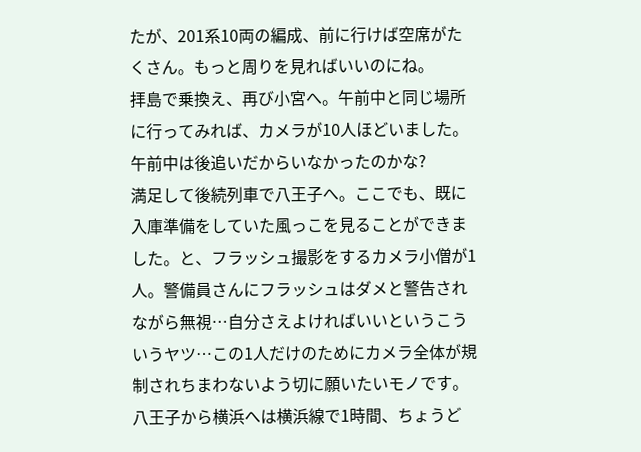たが、201系10両の編成、前に行けば空席がたくさん。もっと周りを見ればいいのにね。
拝島で乗換え、再び小宮へ。午前中と同じ場所に行ってみれば、カメラが10人ほどいました。午前中は後追いだからいなかったのかな?
満足して後続列車で八王子へ。ここでも、既に入庫準備をしていた風っこを見ることができました。と、フラッシュ撮影をするカメラ小僧が1人。警備員さんにフラッシュはダメと警告されながら無視…自分さえよければいいというこういうヤツ…この1人だけのためにカメラ全体が規制されちまわないよう切に願いたいモノです。
八王子から横浜へは横浜線で1時間、ちょうど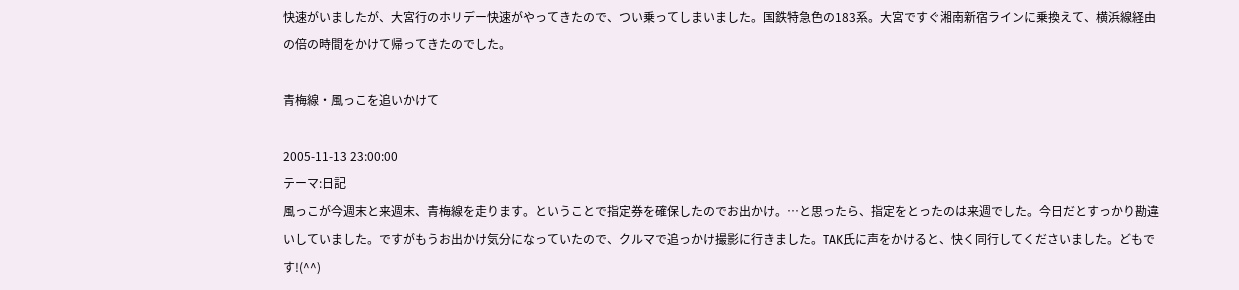快速がいましたが、大宮行のホリデー快速がやってきたので、つい乗ってしまいました。国鉄特急色の183系。大宮ですぐ湘南新宿ラインに乗換えて、横浜線経由の倍の時間をかけて帰ってきたのでした。

青梅線・風っこを追いかけて

2005-11-13 23:00:00
テーマ:日記
風っこが今週末と来週末、青梅線を走ります。ということで指定券を確保したのでお出かけ。…と思ったら、指定をとったのは来週でした。今日だとすっかり勘違いしていました。ですがもうお出かけ気分になっていたので、クルマで追っかけ撮影に行きました。TAK氏に声をかけると、快く同行してくださいました。どもです!(^^)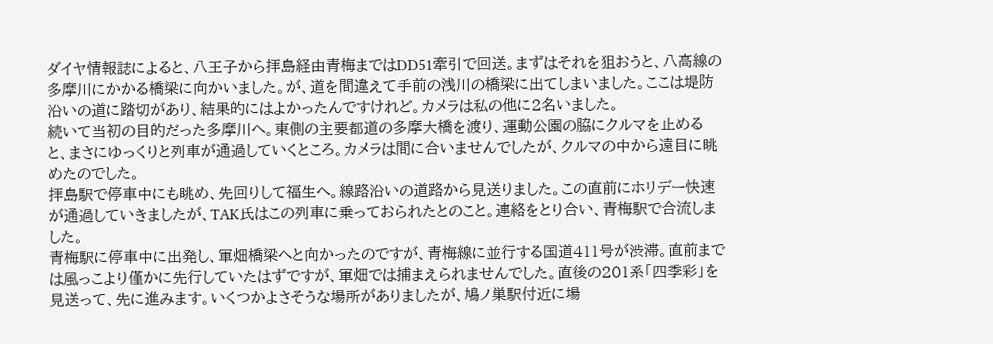ダイヤ情報誌によると、八王子から拝島経由青梅まではDD51牽引で回送。まずはそれを狙おうと、八高線の多摩川にかかる橋梁に向かいました。が、道を間違えて手前の浅川の橋梁に出てしまいました。ここは堤防沿いの道に踏切があり、結果的にはよかったんですけれど。カメラは私の他に2名いました。
続いて当初の目的だった多摩川へ。東側の主要都道の多摩大橋を渡り、運動公園の脇にクルマを止めると、まさにゆっくりと列車が通過していくところ。カメラは間に合いませんでしたが、クルマの中から遠目に眺めたのでした。
拝島駅で停車中にも眺め、先回りして福生へ。線路沿いの道路から見送りました。この直前にホリデー快速が通過していきましたが、TAK氏はこの列車に乗っておられたとのこと。連絡をとり合い、青梅駅で合流しました。
青梅駅に停車中に出発し、軍畑橋梁へと向かったのですが、青梅線に並行する国道411号が渋滞。直前までは風っこより僅かに先行していたはずですが、軍畑では捕まえられませんでした。直後の201系「四季彩」を見送って、先に進みます。いくつかよさそうな場所がありましたが、鳩ノ巣駅付近に場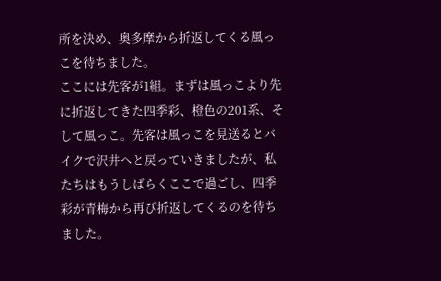所を決め、奥多摩から折返してくる風っこを待ちました。
ここには先客が1組。まずは風っこより先に折返してきた四季彩、橙色の201系、そして風っこ。先客は風っこを見送るとバイクで沢井へと戻っていきましたが、私たちはもうしばらくここで過ごし、四季彩が青梅から再び折返してくるのを待ちました。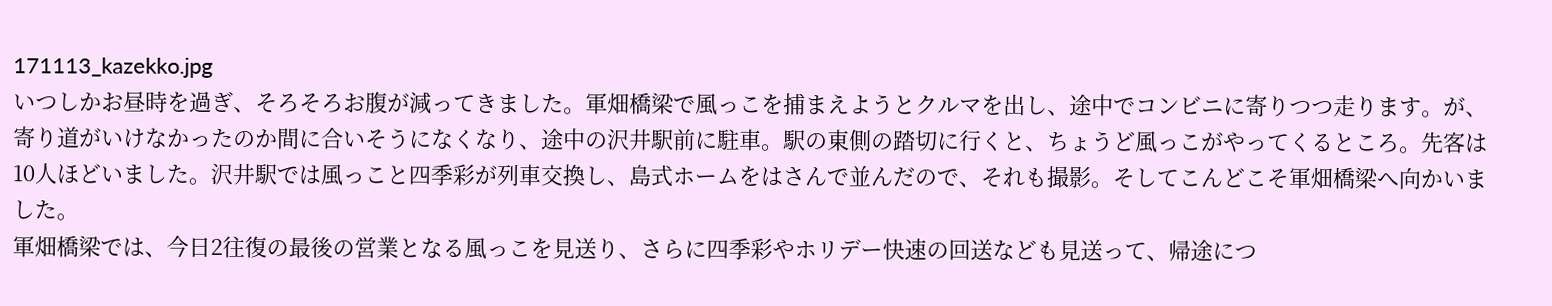171113_kazekko.jpg
いつしかお昼時を過ぎ、そろそろお腹が減ってきました。軍畑橋梁で風っこを捕まえようとクルマを出し、途中でコンビニに寄りつつ走ります。が、寄り道がいけなかったのか間に合いそうになくなり、途中の沢井駅前に駐車。駅の東側の踏切に行くと、ちょうど風っこがやってくるところ。先客は10人ほどいました。沢井駅では風っこと四季彩が列車交換し、島式ホームをはさんで並んだので、それも撮影。そしてこんどこそ軍畑橋梁へ向かいました。
軍畑橋梁では、今日2往復の最後の営業となる風っこを見送り、さらに四季彩やホリデー快速の回送なども見送って、帰途につ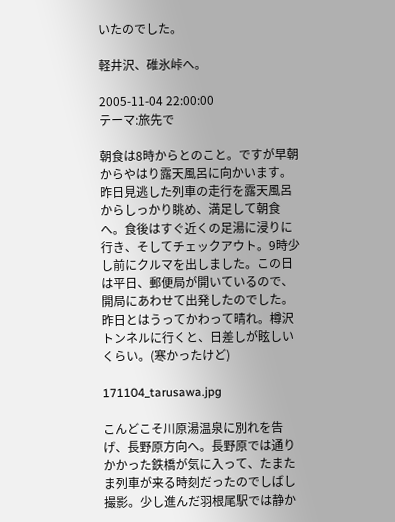いたのでした。

軽井沢、碓氷峠へ。

2005-11-04 22:00:00
テーマ:旅先で

朝食は8時からとのこと。ですが早朝からやはり露天風呂に向かいます。昨日見逃した列車の走行を露天風呂からしっかり眺め、満足して朝食へ。食後はすぐ近くの足湯に浸りに行き、そしてチェックアウト。9時少し前にクルマを出しました。この日は平日、郵便局が開いているので、開局にあわせて出発したのでした。
昨日とはうってかわって晴れ。樽沢トンネルに行くと、日差しが眩しいくらい。(寒かったけど)

171104_tarusawa.jpg

こんどこそ川原湯温泉に別れを告げ、長野原方向へ。長野原では通りかかった鉄橋が気に入って、たまたま列車が来る時刻だったのでしばし撮影。少し進んだ羽根尾駅では静か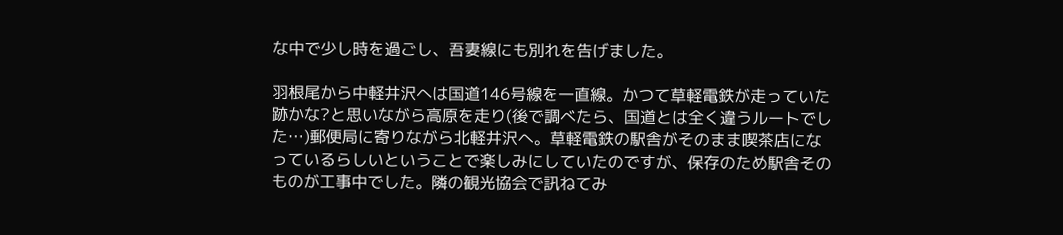な中で少し時を過ごし、吾妻線にも別れを告げました。

羽根尾から中軽井沢へは国道146号線を一直線。かつて草軽電鉄が走っていた跡かな?と思いながら高原を走り(後で調べたら、国道とは全く違うルートでした…)郵便局に寄りながら北軽井沢へ。草軽電鉄の駅舎がそのまま喫茶店になっているらしいということで楽しみにしていたのですが、保存のため駅舎そのものが工事中でした。隣の観光協会で訊ねてみ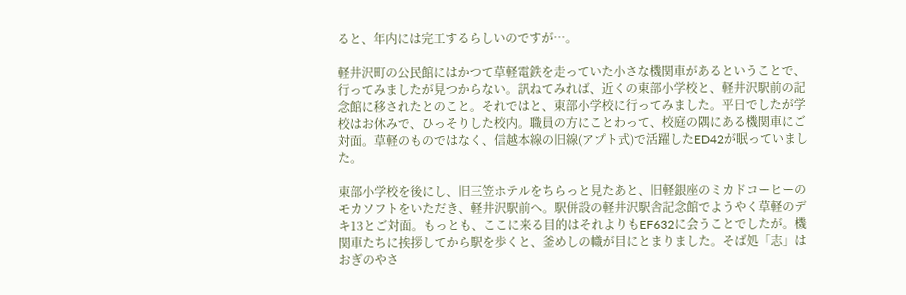ると、年内には完工するらしいのですが…。

軽井沢町の公民館にはかつて草軽電鉄を走っていた小さな機関車があるということで、行ってみましたが見つからない。訊ねてみれば、近くの東部小学校と、軽井沢駅前の記念館に移されたとのこと。それではと、東部小学校に行ってみました。平日でしたが学校はお休みで、ひっそりした校内。職員の方にことわって、校庭の隅にある機関車にご対面。草軽のものではなく、信越本線の旧線(アプト式)で活躍したED42が眠っていました。

東部小学校を後にし、旧三笠ホテルをちらっと見たあと、旧軽銀座のミカドコーヒーのモカソフトをいただき、軽井沢駅前へ。駅併設の軽井沢駅舎記念館でようやく草軽のデキ13とご対面。もっとも、ここに来る目的はそれよりもEF632に会うことでしたが。機関車たちに挨拶してから駅を歩くと、釜めしの幟が目にとまりました。そば処「志」はおぎのやさ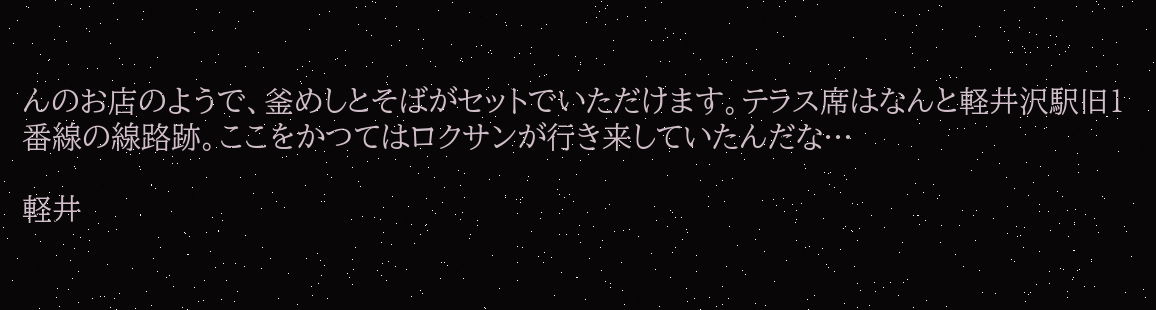んのお店のようで、釜めしとそばがセットでいただけます。テラス席はなんと軽井沢駅旧1番線の線路跡。ここをかつてはロクサンが行き来していたんだな…

軽井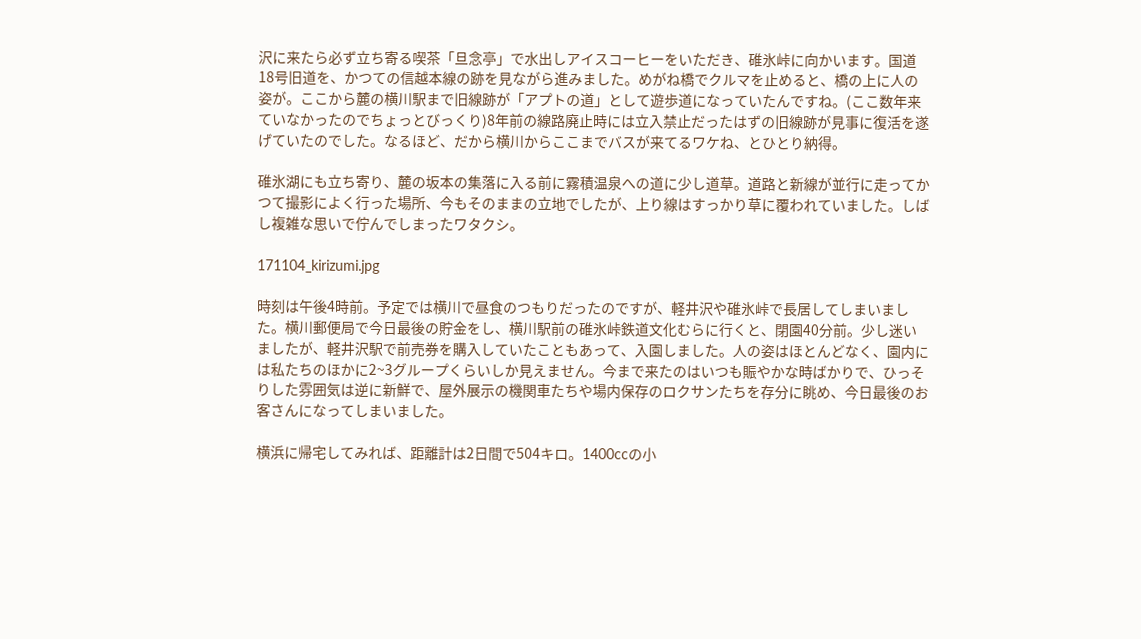沢に来たら必ず立ち寄る喫茶「旦念亭」で水出しアイスコーヒーをいただき、碓氷峠に向かいます。国道18号旧道を、かつての信越本線の跡を見ながら進みました。めがね橋でクルマを止めると、橋の上に人の姿が。ここから麓の横川駅まで旧線跡が「アプトの道」として遊歩道になっていたんですね。(ここ数年来ていなかったのでちょっとびっくり)8年前の線路廃止時には立入禁止だったはずの旧線跡が見事に復活を遂げていたのでした。なるほど、だから横川からここまでバスが来てるワケね、とひとり納得。

碓氷湖にも立ち寄り、麓の坂本の集落に入る前に霧積温泉への道に少し道草。道路と新線が並行に走ってかつて撮影によく行った場所、今もそのままの立地でしたが、上り線はすっかり草に覆われていました。しばし複雑な思いで佇んでしまったワタクシ。

171104_kirizumi.jpg

時刻は午後4時前。予定では横川で昼食のつもりだったのですが、軽井沢や碓氷峠で長居してしまいました。横川郵便局で今日最後の貯金をし、横川駅前の碓氷峠鉄道文化むらに行くと、閉園40分前。少し迷いましたが、軽井沢駅で前売券を購入していたこともあって、入園しました。人の姿はほとんどなく、園内には私たちのほかに2~3グループくらいしか見えません。今まで来たのはいつも賑やかな時ばかりで、ひっそりした雰囲気は逆に新鮮で、屋外展示の機関車たちや場内保存のロクサンたちを存分に眺め、今日最後のお客さんになってしまいました。

横浜に帰宅してみれば、距離計は2日間で504キロ。1400ccの小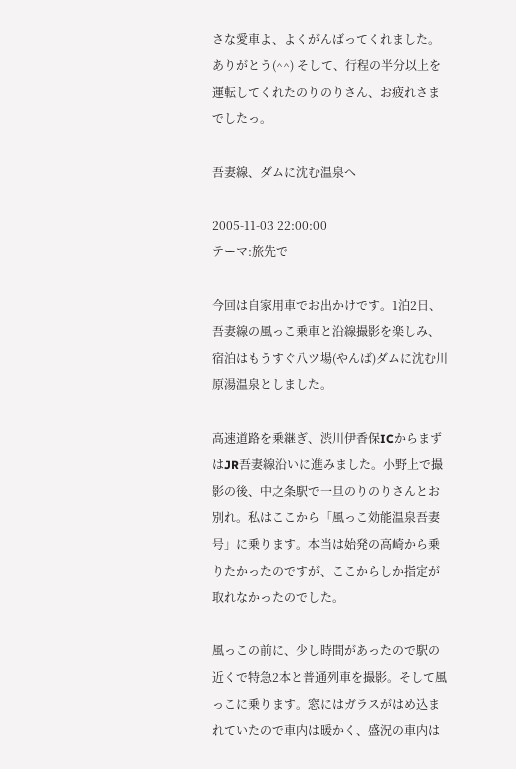さな愛車よ、よくがんばってくれました。ありがとう(^^) そして、行程の半分以上を運転してくれたのりのりさん、お疲れさまでしたっ。

吾妻線、ダムに沈む温泉へ

2005-11-03 22:00:00
テーマ:旅先で

今回は自家用車でお出かけです。1泊2日、吾妻線の風っこ乗車と沿線撮影を楽しみ、宿泊はもうすぐ八ツ場(やんば)ダムに沈む川原湯温泉としました。

高速道路を乗継ぎ、渋川伊香保ICからまずはJR吾妻線沿いに進みました。小野上で撮影の後、中之条駅で一旦のりのりさんとお別れ。私はここから「風っこ効能温泉吾妻号」に乗ります。本当は始発の高崎から乗りたかったのですが、ここからしか指定が取れなかったのでした。

風っこの前に、少し時間があったので駅の近くで特急2本と普通列車を撮影。そして風っこに乗ります。窓にはガラスがはめ込まれていたので車内は暖かく、盛況の車内は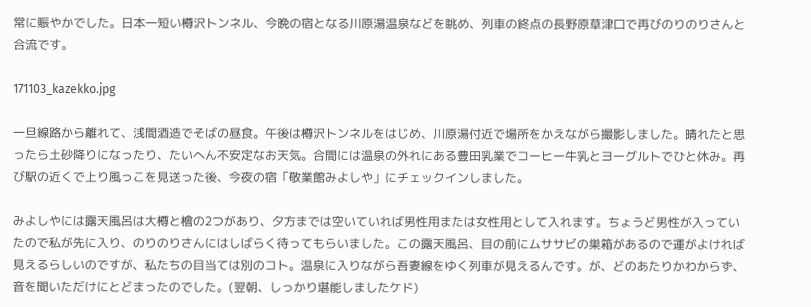常に賑やかでした。日本一短い樽沢トンネル、今晩の宿となる川原湯温泉などを眺め、列車の終点の長野原草津口で再びのりのりさんと合流です。

171103_kazekko.jpg

一旦線路から離れて、浅間酒造でそばの昼食。午後は樽沢トンネルをはじめ、川原湯付近で場所をかえながら撮影しました。晴れたと思ったら土砂降りになったり、たいへん不安定なお天気。合間には温泉の外れにある豊田乳業でコーヒー牛乳とヨーグルトでひと休み。再び駅の近くで上り風っこを見送った後、今夜の宿「敬業館みよしや」にチェックインしました。

みよしやには露天風呂は大樽と檜の2つがあり、夕方までは空いていれば男性用または女性用として入れます。ちょうど男性が入っていたので私が先に入り、のりのりさんにはしばらく待ってもらいました。この露天風呂、目の前にムササビの巣箱があるので運がよければ見えるらしいのですが、私たちの目当ては別のコト。温泉に入りながら吾妻線をゆく列車が見えるんです。が、どのあたりかわからず、音を聞いただけにとどまったのでした。(翌朝、しっかり堪能しましたケド)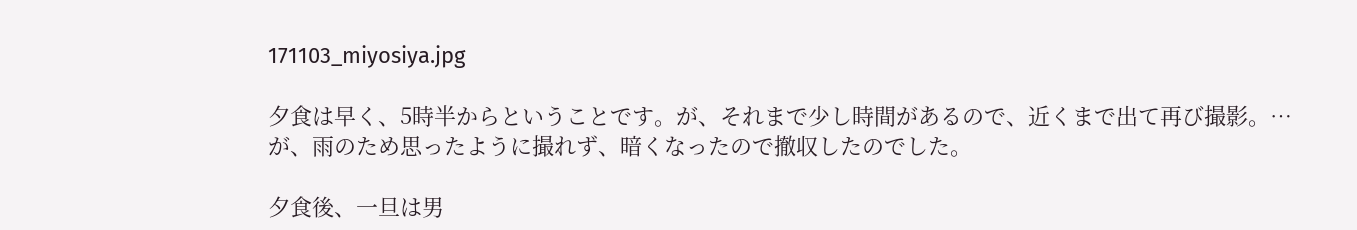171103_miyosiya.jpg

夕食は早く、5時半からということです。が、それまで少し時間があるので、近くまで出て再び撮影。…が、雨のため思ったように撮れず、暗くなったので撤収したのでした。

夕食後、一旦は男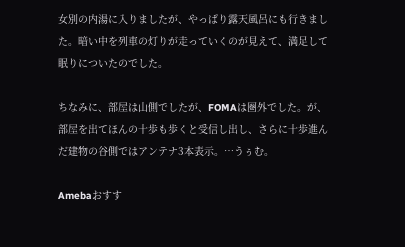女別の内湯に入りましたが、やっぱり露天風呂にも行きました。暗い中を列車の灯りが走っていくのが見えて、満足して眠りについたのでした。

ちなみに、部屋は山側でしたが、FOMAは圏外でした。が、部屋を出てほんの十歩も歩くと受信し出し、さらに十歩進んだ建物の谷側ではアンテナ3本表示。…うぅむ。

Amebaおすす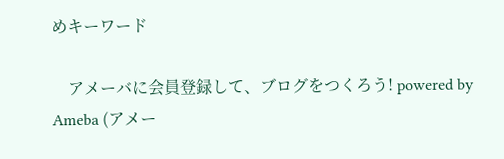めキーワード

    アメーバに会員登録して、ブログをつくろう! powered by Ameba (アメー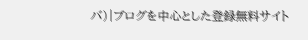バ)|ブログを中心とした登録無料サイト